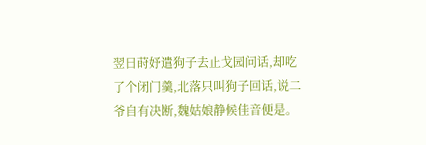翌日莳妤遣狗子去止戈园问话,却吃了个闭门羹,北落只叫狗子回话,说二爷自有决断,魏姑娘静候佳音便是。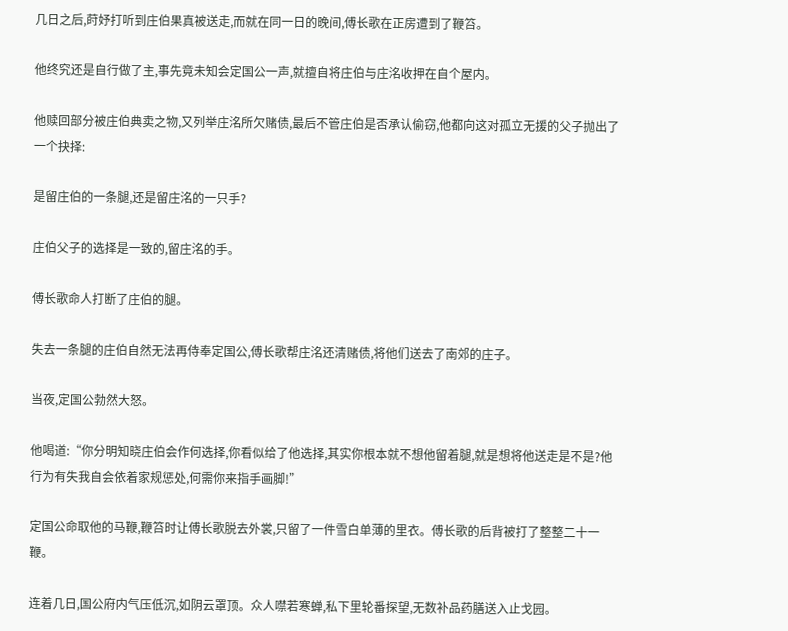几日之后,莳妤打听到庄伯果真被送走,而就在同一日的晚间,傅长歌在正房遭到了鞭笞。

他终究还是自行做了主,事先竟未知会定国公一声,就擅自将庄伯与庄洺收押在自个屋内。

他赎回部分被庄伯典卖之物,又列举庄洺所欠赌债,最后不管庄伯是否承认偷窃,他都向这对孤立无援的父子抛出了一个抉择:

是留庄伯的一条腿,还是留庄洺的一只手?

庄伯父子的选择是一致的,留庄洺的手。

傅长歌命人打断了庄伯的腿。

失去一条腿的庄伯自然无法再侍奉定国公,傅长歌帮庄洺还清赌债,将他们送去了南郊的庄子。

当夜,定国公勃然大怒。

他喝道:“你分明知晓庄伯会作何选择,你看似给了他选择,其实你根本就不想他留着腿,就是想将他送走是不是?他行为有失我自会依着家规惩处,何需你来指手画脚!”

定国公命取他的马鞭,鞭笞时让傅长歌脱去外裳,只留了一件雪白单薄的里衣。傅长歌的后背被打了整整二十一鞭。

连着几日,国公府内气压低沉,如阴云罩顶。众人噤若寒蝉,私下里轮番探望,无数补品药膳送入止戈园。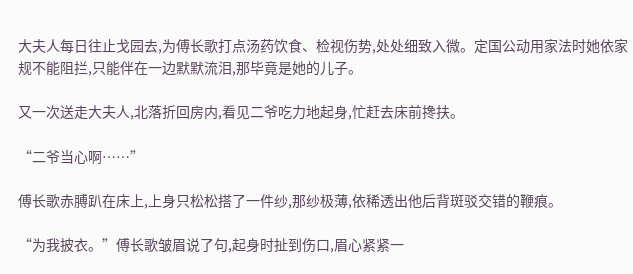大夫人每日往止戈园去,为傅长歌打点汤药饮食、检视伤势,处处细致入微。定国公动用家法时她依家规不能阻拦,只能伴在一边默默流泪,那毕竟是她的儿子。

又一次送走大夫人,北落折回房内,看见二爷吃力地起身,忙赶去床前搀扶。

“二爷当心啊……”

傅长歌赤膊趴在床上,上身只松松搭了一件纱,那纱极薄,依稀透出他后背斑驳交错的鞭痕。

“为我披衣。”傅长歌皱眉说了句,起身时扯到伤口,眉心紧紧一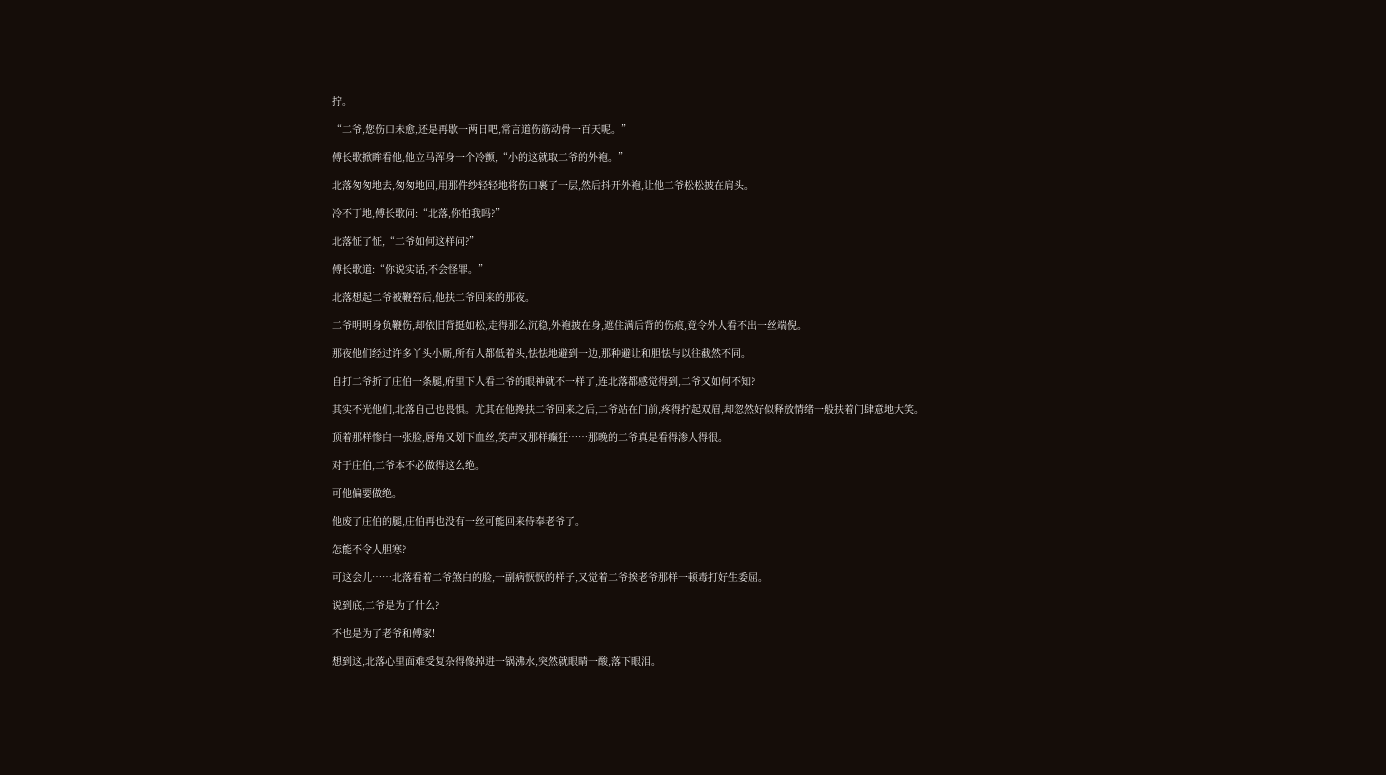拧。

“二爷,您伤口未愈,还是再歇一两日吧,常言道伤筋动骨一百天呢。”

傅长歌掀眸看他,他立马浑身一个冷颤,“小的这就取二爷的外袍。”

北落匆匆地去,匆匆地回,用那件纱轻轻地将伤口裹了一层,然后抖开外袍,让他二爷松松披在肩头。

冷不丁地,傅长歌问:“北落,你怕我吗?”

北落怔了怔,“二爷如何这样问?”

傅长歌道:“你说实话,不会怪罪。”

北落想起二爷被鞭笞后,他扶二爷回来的那夜。

二爷明明身负鞭伤,却依旧背挺如松,走得那么沉稳,外袍披在身,遮住满后背的伤痕,竟令外人看不出一丝端倪。

那夜他们经过许多丫头小厮,所有人都低着头,怯怯地避到一边,那种避让和胆怯与以往截然不同。

自打二爷折了庄伯一条腿,府里下人看二爷的眼神就不一样了,连北落都感觉得到,二爷又如何不知?

其实不光他们,北落自己也畏惧。尤其在他搀扶二爷回来之后,二爷站在门前,疼得拧起双眉,却忽然好似释放情绪一般扶着门肆意地大笑。

顶着那样惨白一张脸,唇角又划下血丝,笑声又那样癫狂……那晚的二爷真是看得渗人得很。

对于庄伯,二爷本不必做得这么绝。

可他偏要做绝。

他废了庄伯的腿,庄伯再也没有一丝可能回来侍奉老爷了。

怎能不令人胆寒?

可这会儿……北落看着二爷煞白的脸,一副病恹恹的样子,又觉着二爷挨老爷那样一顿毒打好生委屈。

说到底,二爷是为了什么?

不也是为了老爷和傅家!

想到这,北落心里面难受复杂得像掉进一锅沸水,突然就眼睛一酸,落下眼泪。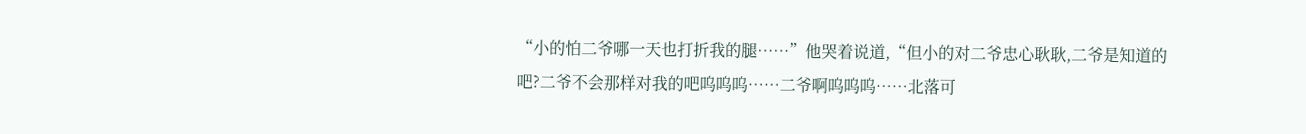“小的怕二爷哪一天也打折我的腿……”他哭着说道,“但小的对二爷忠心耿耿,二爷是知道的吧?二爷不会那样对我的吧呜呜呜……二爷啊呜呜呜……北落可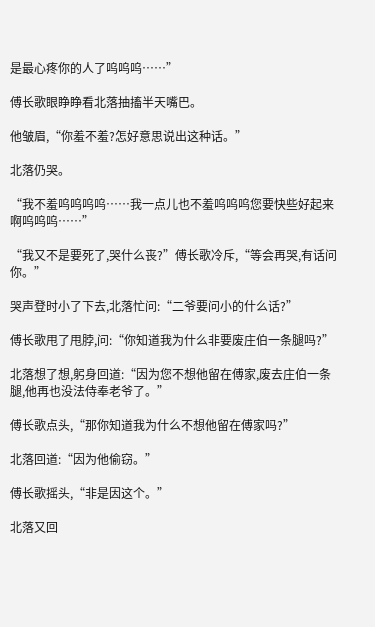是最心疼你的人了呜呜呜……”

傅长歌眼睁睁看北落抽搐半天嘴巴。

他皱眉,“你羞不羞?怎好意思说出这种话。”

北落仍哭。

“我不羞呜呜呜呜……我一点儿也不羞呜呜呜您要快些好起来啊呜呜呜……”

“我又不是要死了,哭什么丧?”傅长歌冷斥,“等会再哭,有话问你。”

哭声登时小了下去,北落忙问:“二爷要问小的什么话?”

傅长歌甩了甩脖,问:“你知道我为什么非要废庄伯一条腿吗?”

北落想了想,躬身回道:“因为您不想他留在傅家,废去庄伯一条腿,他再也没法侍奉老爷了。”

傅长歌点头,“那你知道我为什么不想他留在傅家吗?”

北落回道:“因为他偷窃。”

傅长歌摇头,“非是因这个。”

北落又回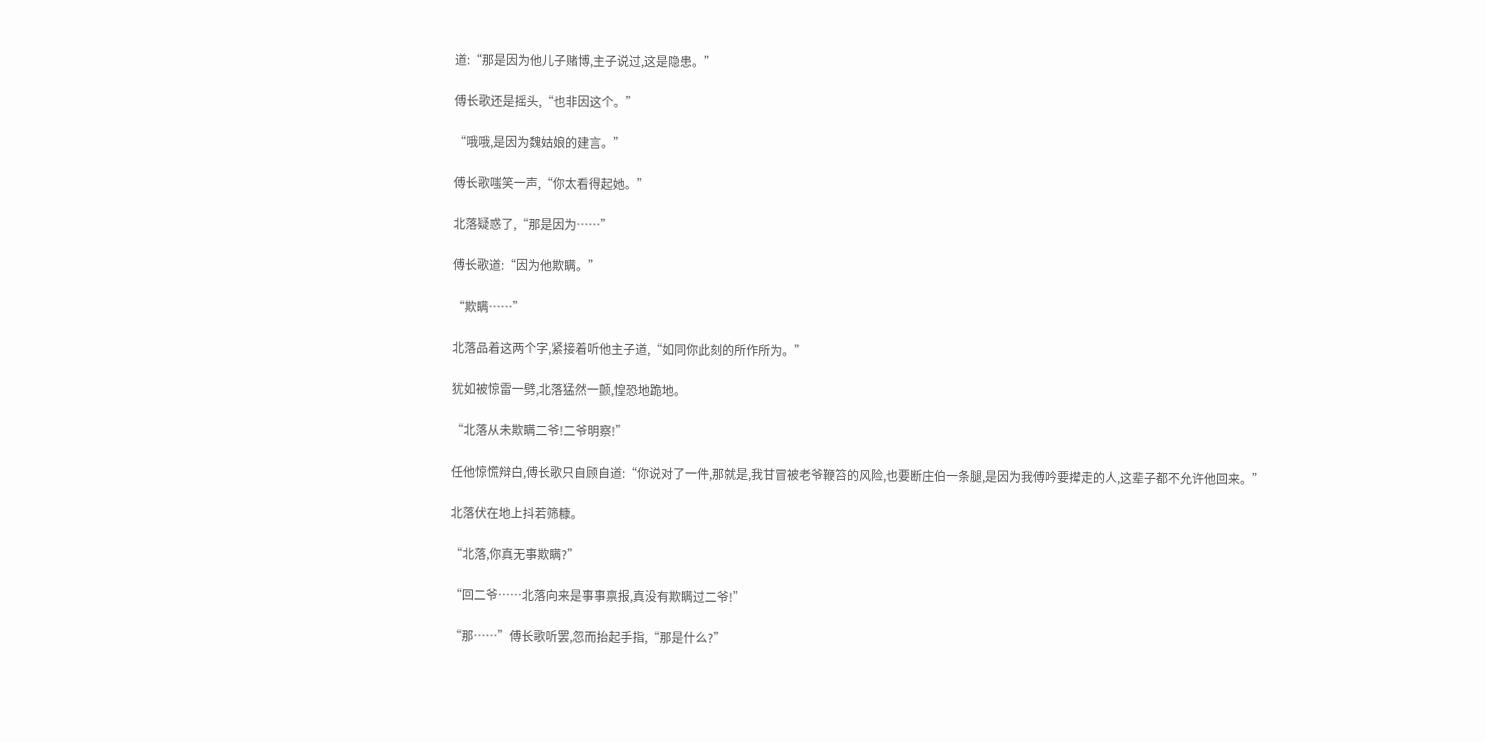道:“那是因为他儿子赌博,主子说过,这是隐患。”

傅长歌还是摇头,“也非因这个。”

“哦哦,是因为魏姑娘的建言。”

傅长歌嗤笑一声,“你太看得起她。”

北落疑惑了,“那是因为……”

傅长歌道:“因为他欺瞒。”

“欺瞒……”

北落品着这两个字,紧接着听他主子道,“如同你此刻的所作所为。”

犹如被惊雷一劈,北落猛然一颤,惶恐地跪地。

“北落从未欺瞒二爷!二爷明察!”

任他惊慌辩白,傅长歌只自顾自道:“你说对了一件,那就是,我甘冒被老爷鞭笞的风险,也要断庄伯一条腿,是因为我傅吟要撵走的人,这辈子都不允许他回来。”

北落伏在地上抖若筛糠。

“北落,你真无事欺瞒?”

“回二爷……北落向来是事事禀报,真没有欺瞒过二爷!”

“那……”傅长歌听罢,忽而抬起手指,“那是什么?”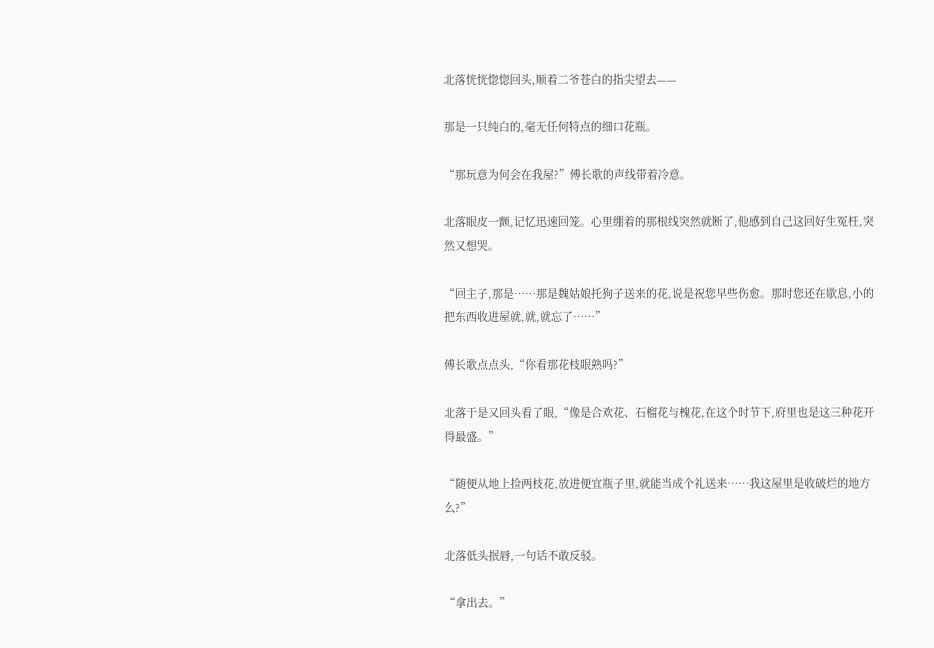北落恍恍惚惚回头,顺着二爷苍白的指尖望去——

那是一只纯白的,毫无任何特点的细口花瓶。

“那玩意为何会在我屋?”傅长歌的声线带着冷意。

北落眼皮一颤,记忆迅速回笼。心里绷着的那根线突然就断了,他感到自己这回好生冤枉,突然又想哭。

“回主子,那是……那是魏姑娘托狗子送来的花,说是祝您早些伤愈。那时您还在歇息,小的把东西收进屋就,就,就忘了……”

傅长歌点点头,“你看那花枝眼熟吗?”

北落于是又回头看了眼,“像是合欢花、石榴花与槐花,在这个时节下,府里也是这三种花开得最盛。”

“随便从地上捡两枝花,放进便宜瓶子里,就能当成个礼送来……我这屋里是收破烂的地方么?”

北落低头抿唇,一句话不敢反驳。

“拿出去。”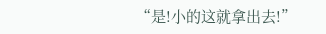“是!小的这就拿出去!”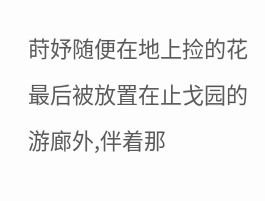莳妤随便在地上捡的花最后被放置在止戈园的游廊外,伴着那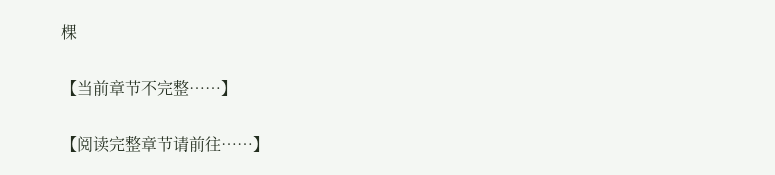棵

【当前章节不完整……】

【阅读完整章节请前往……】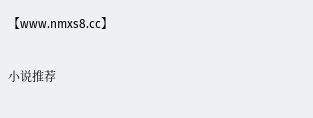【www.nmxs8.cc】

小说推荐